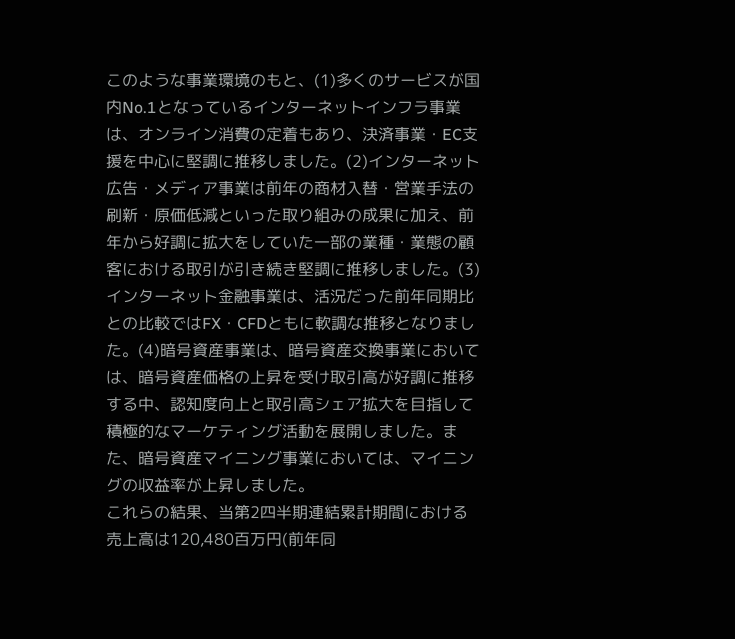このような事業環境のもと、(1)多くのサービスが国内No.1となっているインターネットインフラ事業は、オンライン消費の定着もあり、決済事業・EC支援を中心に堅調に推移しました。(2)インターネット広告・メディア事業は前年の商材入替・営業手法の刷新・原価低減といった取り組みの成果に加え、前年から好調に拡大をしていた一部の業種・業態の顧客における取引が引き続き堅調に推移しました。(3)インターネット金融事業は、活況だった前年同期比との比較ではFX・CFDともに軟調な推移となりました。(4)暗号資産事業は、暗号資産交換事業においては、暗号資産価格の上昇を受け取引高が好調に推移する中、認知度向上と取引高シェア拡大を目指して積極的なマーケティング活動を展開しました。また、暗号資産マイニング事業においては、マイニングの収益率が上昇しました。
これらの結果、当第2四半期連結累計期間における売上高は120,480百万円(前年同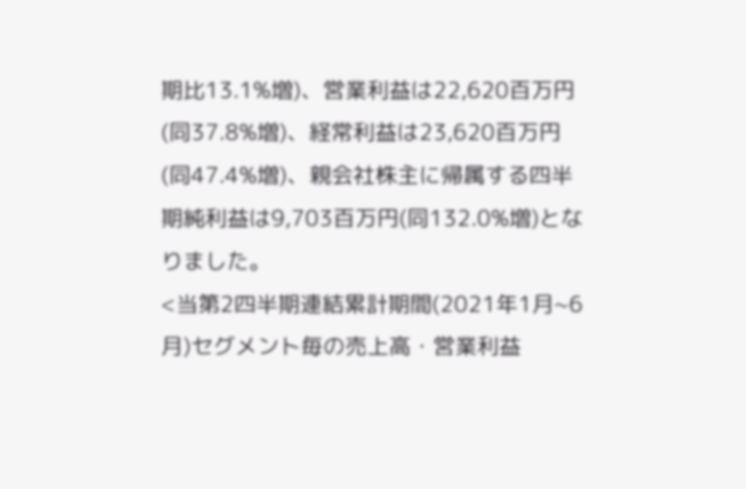期比13.1%増)、営業利益は22,620百万円(同37.8%増)、経常利益は23,620百万円(同47.4%増)、親会社株主に帰属する四半期純利益は9,703百万円(同132.0%増)となりました。
<当第2四半期連結累計期間(2021年1月~6月)セグメント毎の売上高・営業利益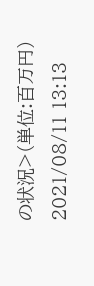の状況>(単位:百万円)
2021/08/11 13:13